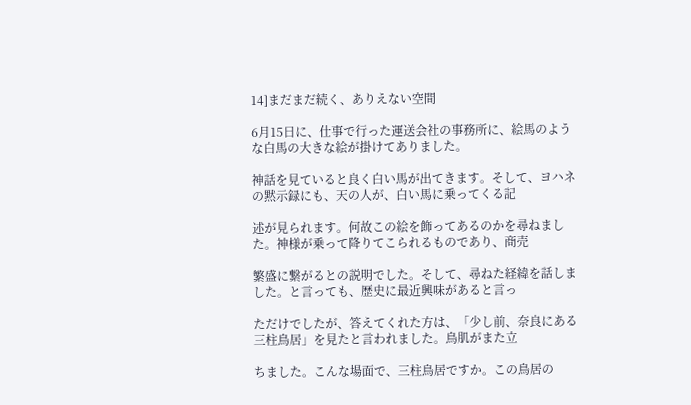14]まだまだ続く、ありえない空間

6月15日に、仕事で行った運送会社の事務所に、絵馬のような白馬の大きな絵が掛けてありました。

神話を見ていると良く白い馬が出てきます。そして、ヨハネの黙示録にも、天の人が、白い馬に乗ってくる記

述が見られます。何故この絵を飾ってあるのかを尋ねました。神様が乗って降りてこられるものであり、商売

繁盛に繋がるとの説明でした。そして、尋ねた経緯を話しました。と言っても、歴史に最近興味があると言っ

ただけでしたが、答えてくれた方は、「少し前、奈良にある三柱鳥居」を見たと言われました。鳥肌がまた立

ちました。こんな場面で、三柱鳥居ですか。この鳥居の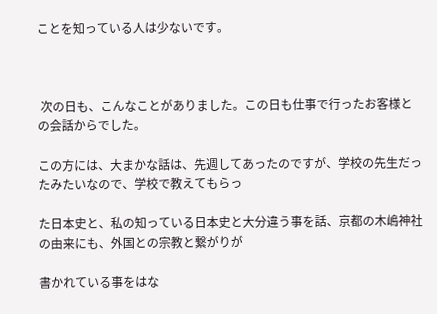ことを知っている人は少ないです。



 次の日も、こんなことがありました。この日も仕事で行ったお客様との会話からでした。

この方には、大まかな話は、先週してあったのですが、学校の先生だったみたいなので、学校で教えてもらっ

た日本史と、私の知っている日本史と大分違う事を話、京都の木嶋神社の由来にも、外国との宗教と繋がりが

書かれている事をはな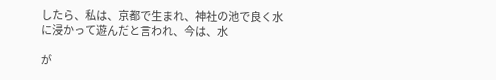したら、私は、京都で生まれ、神社の池で良く水に浸かって遊んだと言われ、今は、水

が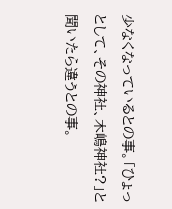少なくなっているとの事。「ひょっとして、その神社、木嶋神社?」と聞いたら違うとの事。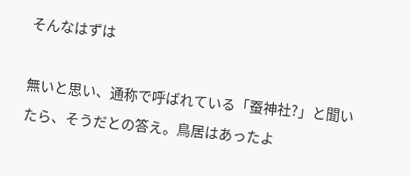そんなはずは

無いと思い、通称で呼ばれている「蚕神社?」と聞いたら、そうだとの答え。鳥居はあったよ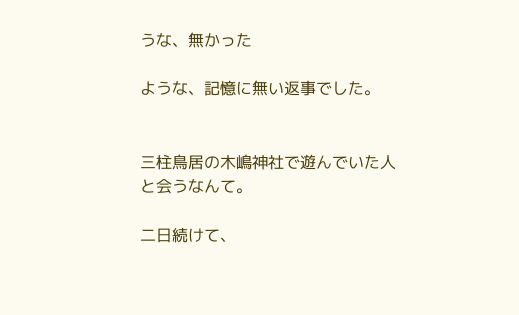うな、無かった

ような、記憶に無い返事でした。


三柱鳥居の木嶋神社で遊んでいた人と会うなんて。

二日続けて、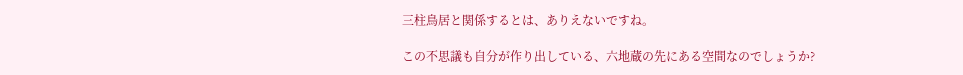三柱鳥居と関係するとは、ありえないですね。

この不思議も自分が作り出している、六地蔵の先にある空間なのでしょうか?